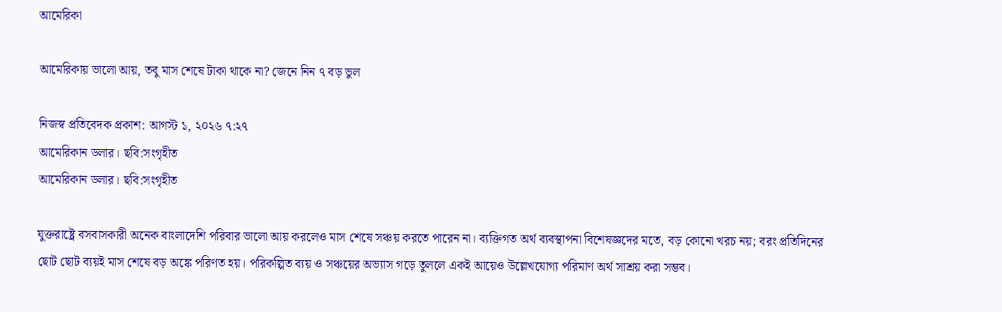আমেরিকা

আমেরিকায় ভালো আয়, তবু মাস শেষে টাকা থাকে না? জেনে নিন ৭ বড় ভুল

নিজস্ব প্রতিবেদক প্রকাশ: আগস্ট ১, ২০২৬ ৭:২৭
আমেরিকান ডলার। ছবি:সংগৃহীত
আমেরিকান ডলার। ছবি:সংগৃহীত

যুক্তরাষ্ট্রে বসবাসকারী অনেক বাংলাদেশি পরিবার ভালো আয় করলেও মাস শেষে সঞ্চয় করতে পারেন না। ব্যক্তিগত অর্থ ব্যবস্থাপনা বিশেষজ্ঞদের মতে, বড় কোনো খরচ নয়; বরং প্রতিদিনের ছোট ছোট ব্যয়ই মাস শেষে বড় অঙ্কে পরিণত হয়। পরিকল্পিত ব্যয় ও সঞ্চয়ের অভ্যাস গড়ে তুললে একই আয়েও উল্লেখযোগ্য পরিমাণ অর্থ সাশ্রয় করা সম্ভব।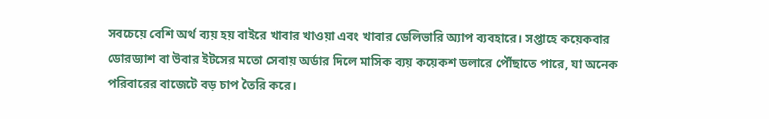সবচেয়ে বেশি অর্থ ব্যয় হয় বাইরে খাবার খাওয়া এবং খাবার ডেলিভারি অ্যাপ ব্যবহারে। সপ্তাহে কয়েকবার ডোরড্যাশ বা উবার ইটসের মতো সেবায় অর্ডার দিলে মাসিক ব্যয় কয়েকশ ডলারে পৌঁছাতে পারে, যা অনেক পরিবারের বাজেটে বড় চাপ তৈরি করে।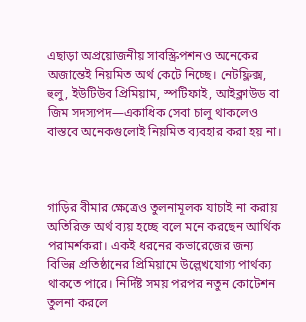এছাড়া অপ্রয়োজনীয় সাবস্ক্রিপশনও অনেকের অজান্তেই নিয়মিত অর্থ কেটে নিচ্ছে। নেটফ্লিক্স, হুলু, ইউটিউব প্রিমিয়াম, স্পটিফাই, আইক্লাউড বা জিম সদস্যপদ—একাধিক সেবা চালু থাকলেও বাস্তবে অনেকগুলোই নিয়মিত ব্যবহার করা হয় না।



গাড়ির বীমার ক্ষেত্রেও তুলনামূলক যাচাই না করায় অতিরিক্ত অর্থ ব্যয় হচ্ছে বলে মনে করছেন আর্থিক পরামর্শকরা। একই ধরনের কভারেজের জন্য বিভিন্ন প্রতিষ্ঠানের প্রিমিয়ামে উল্লেখযোগ্য পার্থক্য থাকতে পারে। নির্দিষ্ট সময় পরপর নতুন কোটেশন তুলনা করলে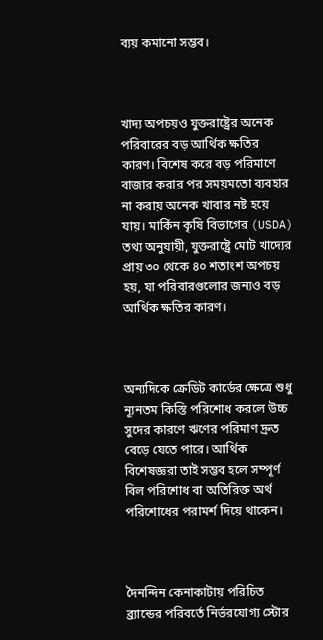ব্যয় কমানো সম্ভব।



খাদ্য অপচয়ও যুক্তরাষ্ট্রের অনেক পরিবারের বড় আর্থিক ক্ষতির কারণ। বিশেষ করে বড় পরিমাণে বাজার করার পর সময়মতো ব্যবহার না করায় অনেক খাবার নষ্ট হয়ে যায়। মার্কিন কৃষি বিভাগের (USDA) তথ্য অনুযায়ী, যুক্তরাষ্ট্রে মোট খাদ্যের প্রায় ৩০ থেকে ৪০ শতাংশ অপচয় হয়, যা পরিবারগুলোর জন্যও বড় আর্থিক ক্ষতির কারণ।



অন্যদিকে ক্রেডিট কার্ডের ক্ষেত্রে শুধু ন্যূনতম কিস্তি পরিশোধ করলে উচ্চ সুদের কারণে ঋণের পরিমাণ দ্রুত বেড়ে যেতে পারে। আর্থিক বিশেষজ্ঞরা তাই সম্ভব হলে সম্পূর্ণ বিল পরিশোধ বা অতিরিক্ত অর্থ পরিশোধের পরামর্শ দিয়ে থাকেন।



দৈনন্দিন কেনাকাটায় পরিচিত ব্র্যান্ডের পরিবর্তে নির্ভরযোগ্য স্টোর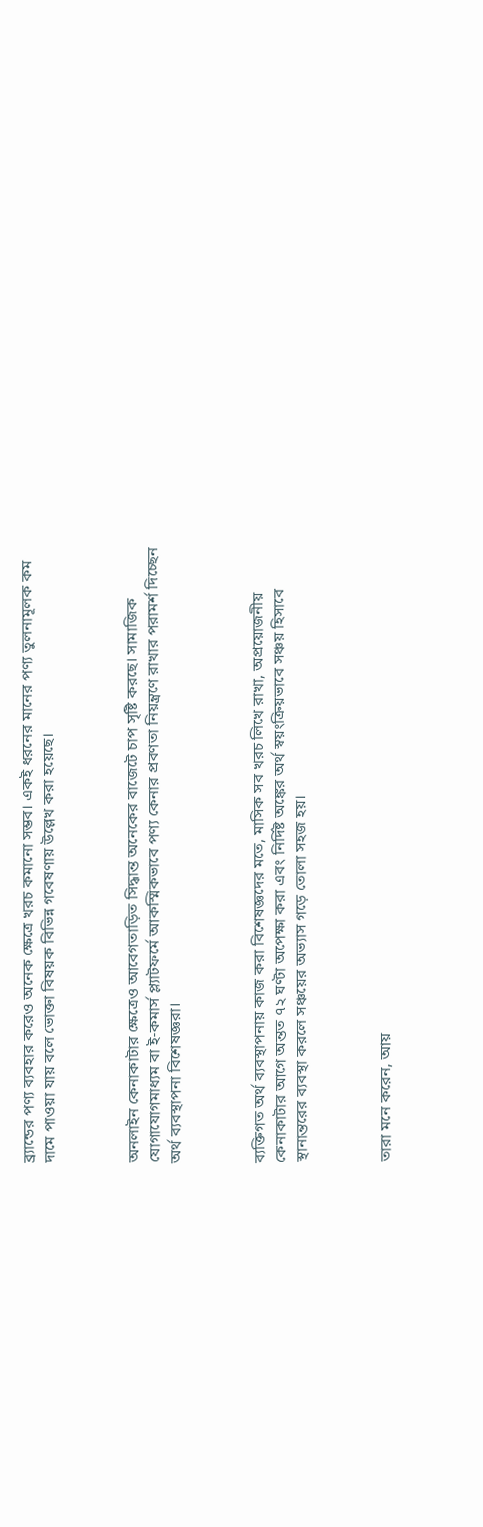ব্র্যান্ডের পণ্য ব্যবহার করেও অনেক ক্ষেত্রে খরচ কমানো সম্ভব। একই ধরনের মানের পণ্য তুলনামূলক কম দামে পাওয়া যায় বলে ভোক্তা বিষয়ক বিভিন্ন গবেষণায় উল্লেখ করা হয়েছে।



অনলাইন কেনাকাটার ক্ষেত্রেও আবেগতাড়িত সিদ্ধান্ত অনেকের বাজেটে চাপ সৃষ্টি করছে। সামাজিক যোগাযোগমাধ্যম বা ই-কমার্স প্ল্যাটফর্মে আকস্মিকভাবে পণ্য কেনার প্রবণতা নিয়ন্ত্রণে রাখার পরামর্শ দিচ্ছেন অর্থ ব্যবস্থাপনা বিশেষজ্ঞরা।



ব্যক্তিগত অর্থ ব্যবস্থাপনায় কাজ করা বিশেষজ্ঞদের মতে, মাসিক সব খরচ লিখে রাখা, অপ্রয়োজনীয় কেনাকাটার আগে অন্তত ৭২ ঘণ্টা অপেক্ষা করা এবং নির্দিষ্ট অঙ্কের অর্থ স্বয়ংক্রিয়ভাবে সঞ্চয় হিসাবে স্থানান্তরের ব্যবস্থা করলে সঞ্চয়ের অভ্যাস গড়ে তোলা সহজ হয়।



তারা মনে করেন, আয়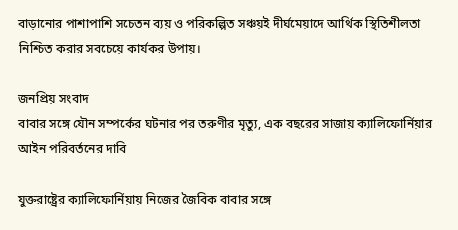বাড়ানোর পাশাপাশি সচেতন ব্যয় ও পরিকল্পিত সঞ্চয়ই দীর্ঘমেয়াদে আর্থিক স্থিতিশীলতা নিশ্চিত করার সবচেয়ে কার্যকর উপায়।

জনপ্রিয় সংবাদ
বাবার সঙ্গে যৌন সম্পর্কের ঘটনার পর তরুণীর মৃত্যু, এক বছরের সাজায় ক্যালিফোর্নিয়ার আইন পরিবর্তনের দাবি

যুক্তরাষ্ট্রের ক্যালিফোর্নিয়ায় নিজের জৈবিক বাবার সঙ্গে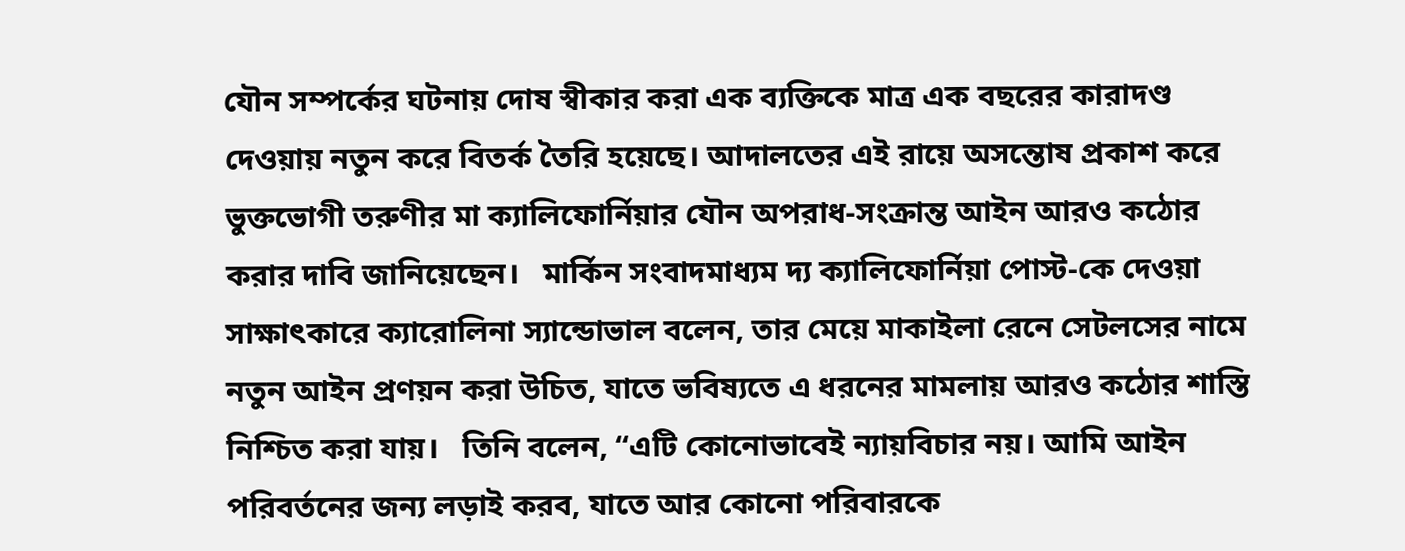যৌন সম্পর্কের ঘটনায় দোষ স্বীকার করা এক ব্যক্তিকে মাত্র এক বছরের কারাদণ্ড দেওয়ায় নতুন করে বিতর্ক তৈরি হয়েছে। আদালতের এই রায়ে অসন্তোষ প্রকাশ করে ভুক্তভোগী তরুণীর মা ক্যালিফোর্নিয়ার যৌন অপরাধ-সংক্রান্ত আইন আরও কঠোর করার দাবি জানিয়েছেন।   মার্কিন সংবাদমাধ্যম দ্য ক্যালিফোর্নিয়া পোস্ট-কে দেওয়া সাক্ষাৎকারে ক্যারোলিনা স্যান্ডোভাল বলেন, তার মেয়ে মাকাইলা রেনে সেটলসের নামে নতুন আইন প্রণয়ন করা উচিত, যাতে ভবিষ্যতে এ ধরনের মামলায় আরও কঠোর শাস্তি নিশ্চিত করা যায়।   তিনি বলেন, “এটি কোনোভাবেই ন্যায়বিচার নয়। আমি আইন পরিবর্তনের জন্য লড়াই করব, যাতে আর কোনো পরিবারকে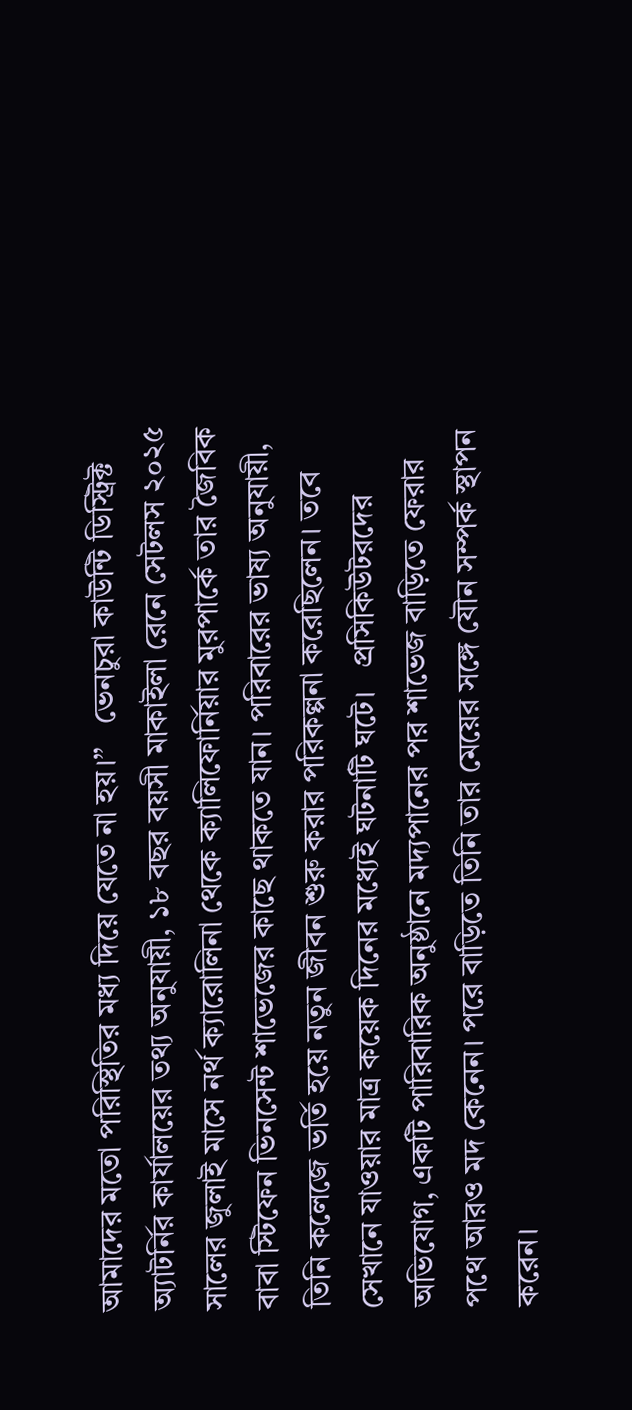আমাদের মতো পরিস্থিতির মধ্য দিয়ে যেতে না হয়।”   ভেনচুরা কাউন্টি ডিস্ট্রিক্ট অ্যাটর্নির কার্যালয়ের তথ্য অনুযায়ী, ১৮ বছর বয়সী মাকাইলা রেনে সেটলস ২০২৫ সালের জুলাই মাসে নর্থ ক্যারোলিনা থেকে ক্যালিফোর্নিয়ার মুরপার্কে তার জৈবিক বাবা স্টিফেন ভিনসেন্ট শাভেজের কাছে থাকতে যান। পরিবারের ভাষ্য অনুযায়ী, তিনি কলেজে ভর্তি হয়ে নতুন জীবন শুরু করার পরিকল্পনা করেছিলেন। তবে সেখানে যাওয়ার মাত্র কয়েক দিনের মধ্যেই ঘটনাটি ঘটে।   প্রসিকিউটরদের অভিযোগ, একটি পারিবারিক অনুষ্ঠানে মদ্যপানের পর শাভেজ বাড়িতে ফেরার পথে আরও মদ কেনেন। পরে বাড়িতে তিনি তার মেয়ের সঙ্গে যৌন সম্পর্ক স্থাপন করেন।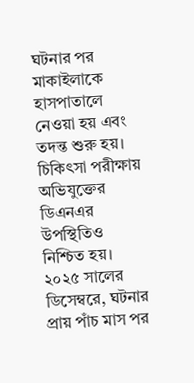ঘটনার পর মাকাইলাকে হাসপাতালে নেওয়া হয় এবং তদন্ত শুরু হয়। চিকিৎসা পরীক্ষায় অভিযুক্তের ডিএনএর উপস্থিতিও নিশ্চিত হয়। ২০২৫ সালের ডিসেম্বরে, ঘটনার প্রায় পাঁচ মাস পর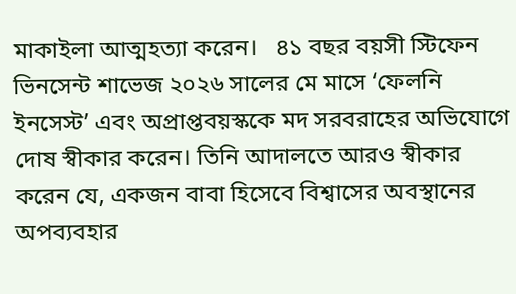মাকাইলা আত্মহত্যা করেন।   ৪১ বছর বয়সী স্টিফেন ভিনসেন্ট শাভেজ ২০২৬ সালের মে মাসে ‘ফেলনি ইনসেস্ট’ এবং অপ্রাপ্তবয়স্ককে মদ সরবরাহের অভিযোগে দোষ স্বীকার করেন। তিনি আদালতে আরও স্বীকার করেন যে, একজন বাবা হিসেবে বিশ্বাসের অবস্থানের অপব্যবহার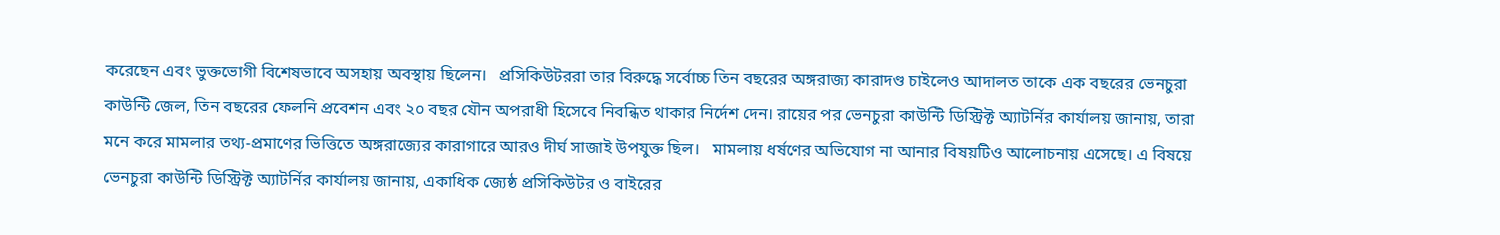করেছেন এবং ভুক্তভোগী বিশেষভাবে অসহায় অবস্থায় ছিলেন।   প্রসিকিউটররা তার বিরুদ্ধে সর্বোচ্চ তিন বছরের অঙ্গরাজ্য কারাদণ্ড চাইলেও আদালত তাকে এক বছরের ভেনচুরা কাউন্টি জেল, তিন বছরের ফেলনি প্রবেশন এবং ২০ বছর যৌন অপরাধী হিসেবে নিবন্ধিত থাকার নির্দেশ দেন। রায়ের পর ভেনচুরা কাউন্টি ডিস্ট্রিক্ট অ্যাটর্নির কার্যালয় জানায়, তারা মনে করে মামলার তথ্য-প্রমাণের ভিত্তিতে অঙ্গরাজ্যের কারাগারে আরও দীর্ঘ সাজাই উপযুক্ত ছিল।   মামলায় ধর্ষণের অভিযোগ না আনার বিষয়টিও আলোচনায় এসেছে। এ বিষয়ে ভেনচুরা কাউন্টি ডিস্ট্রিক্ট অ্যাটর্নির কার্যালয় জানায়, একাধিক জ্যেষ্ঠ প্রসিকিউটর ও বাইরের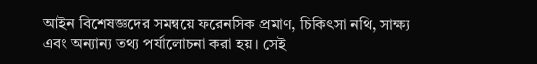আইন বিশেষজ্ঞদের সমন্বয়ে ফরেনসিক প্রমাণ, চিকিৎসা নথি, সাক্ষ্য এবং অন্যান্য তথ্য পর্যালোচনা করা হয়। সেই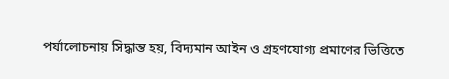পর্যালোচনায় সিদ্ধান্ত হয়, বিদ্যমান আইন ও গ্রহণযোগ্য প্রমাণের ভিত্তিতে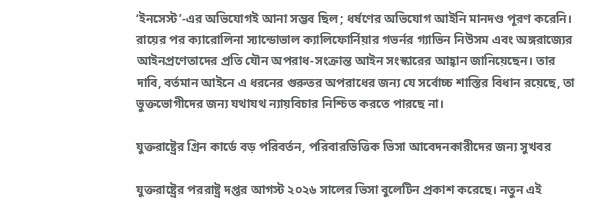‘ইনসেস্ট’-এর অভিযোগই আনা সম্ভব ছিল; ধর্ষণের অভিযোগ আইনি মানদণ্ড পূরণ করেনি।   রায়ের পর ক্যারোলিনা স্যান্ডোভাল ক্যালিফোর্নিয়ার গভর্নর গ্যাভিন নিউসম এবং অঙ্গরাজ্যের আইনপ্রণেতাদের প্রতি যৌন অপরাধ-সংক্রান্ত আইন সংস্কারের আহ্বান জানিয়েছেন। তার দাবি, বর্তমান আইনে এ ধরনের গুরুতর অপরাধের জন্য যে সর্বোচ্চ শাস্তির বিধান রয়েছে, তা ভুক্তভোগীদের জন্য যথাযথ ন্যায়বিচার নিশ্চিত করতে পারছে না।

যুক্তরাষ্ট্রের গ্রিন কার্ডে বড় পরিবর্তন, পরিবারভিত্তিক ভিসা আবেদনকারীদের জন্য সুখবর

যুক্তরাষ্ট্রের পররাষ্ট্র দপ্তর আগস্ট ২০২৬ সালের ভিসা বুলেটিন প্রকাশ করেছে। নতুন এই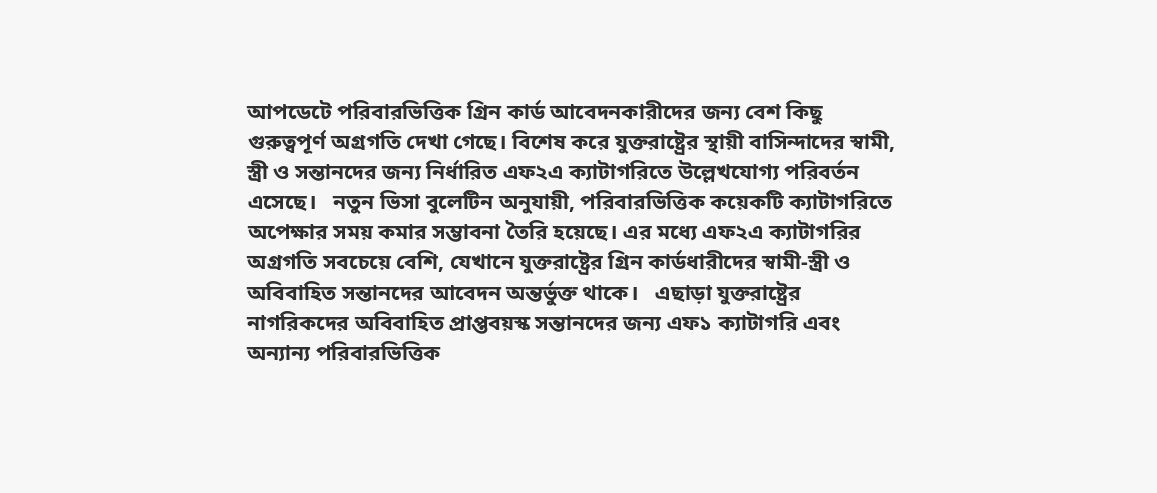আপডেটে পরিবারভিত্তিক গ্রিন কার্ড আবেদনকারীদের জন্য বেশ কিছু গুরুত্বপূর্ণ অগ্রগতি দেখা গেছে। বিশেষ করে যুক্তরাষ্ট্রের স্থায়ী বাসিন্দাদের স্বামী, স্ত্রী ও সন্তানদের জন্য নির্ধারিত এফ২এ ক্যাটাগরিতে উল্লেখযোগ্য পরিবর্তন এসেছে।   নতুন ভিসা বুলেটিন অনুযায়ী, পরিবারভিত্তিক কয়েকটি ক্যাটাগরিতে অপেক্ষার সময় কমার সম্ভাবনা তৈরি হয়েছে। এর মধ্যে এফ২এ ক্যাটাগরির অগ্রগতি সবচেয়ে বেশি, যেখানে যুক্তরাষ্ট্রের গ্রিন কার্ডধারীদের স্বামী-স্ত্রী ও অবিবাহিত সন্তানদের আবেদন অন্তর্ভুক্ত থাকে।   এছাড়া যুক্তরাষ্ট্রের নাগরিকদের অবিবাহিত প্রাপ্তবয়স্ক সন্তানদের জন্য এফ১ ক্যাটাগরি এবং অন্যান্য পরিবারভিত্তিক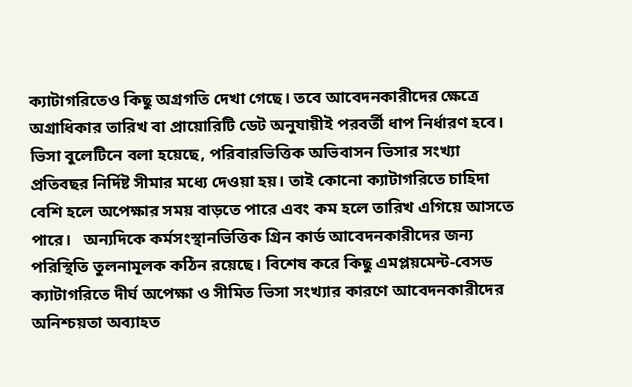ক্যাটাগরিতেও কিছু অগ্রগতি দেখা গেছে। তবে আবেদনকারীদের ক্ষেত্রে অগ্রাধিকার তারিখ বা প্রায়োরিটি ডেট অনুযায়ীই পরবর্তী ধাপ নির্ধারণ হবে।   ভিসা বুলেটিনে বলা হয়েছে, পরিবারভিত্তিক অভিবাসন ভিসার সংখ্যা প্রতিবছর নির্দিষ্ট সীমার মধ্যে দেওয়া হয়। তাই কোনো ক্যাটাগরিতে চাহিদা বেশি হলে অপেক্ষার সময় বাড়তে পারে এবং কম হলে তারিখ এগিয়ে আসতে পারে।   অন্যদিকে কর্মসংস্থানভিত্তিক গ্রিন কার্ড আবেদনকারীদের জন্য পরিস্থিতি তুলনামূলক কঠিন রয়েছে। বিশেষ করে কিছু এমপ্লয়মেন্ট-বেসড ক্যাটাগরিতে দীর্ঘ অপেক্ষা ও সীমিত ভিসা সংখ্যার কারণে আবেদনকারীদের অনিশ্চয়তা অব্যাহত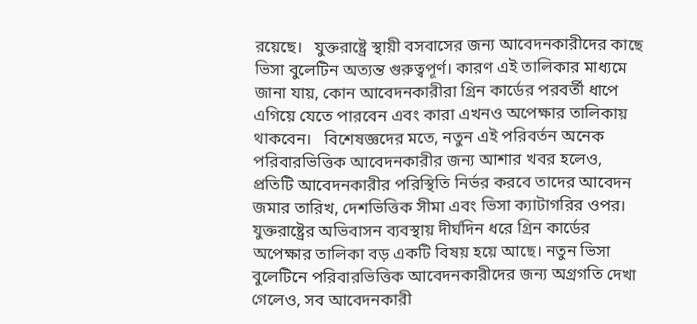রয়েছে।   যুক্তরাষ্ট্রে স্থায়ী বসবাসের জন্য আবেদনকারীদের কাছে ভিসা বুলেটিন অত্যন্ত গুরুত্বপূর্ণ। কারণ এই তালিকার মাধ্যমে জানা যায়, কোন আবেদনকারীরা গ্রিন কার্ডের পরবর্তী ধাপে এগিয়ে যেতে পারবেন এবং কারা এখনও অপেক্ষার তালিকায় থাকবেন।   বিশেষজ্ঞদের মতে, নতুন এই পরিবর্তন অনেক পরিবারভিত্তিক আবেদনকারীর জন্য আশার খবর হলেও, প্রতিটি আবেদনকারীর পরিস্থিতি নির্ভর করবে তাদের আবেদন জমার তারিখ, দেশভিত্তিক সীমা এবং ভিসা ক্যাটাগরির ওপর।   যুক্তরাষ্ট্রের অভিবাসন ব্যবস্থায় দীর্ঘদিন ধরে গ্রিন কার্ডের অপেক্ষার তালিকা বড় একটি বিষয় হয়ে আছে। নতুন ভিসা বুলেটিনে পরিবারভিত্তিক আবেদনকারীদের জন্য অগ্রগতি দেখা গেলেও, সব আবেদনকারী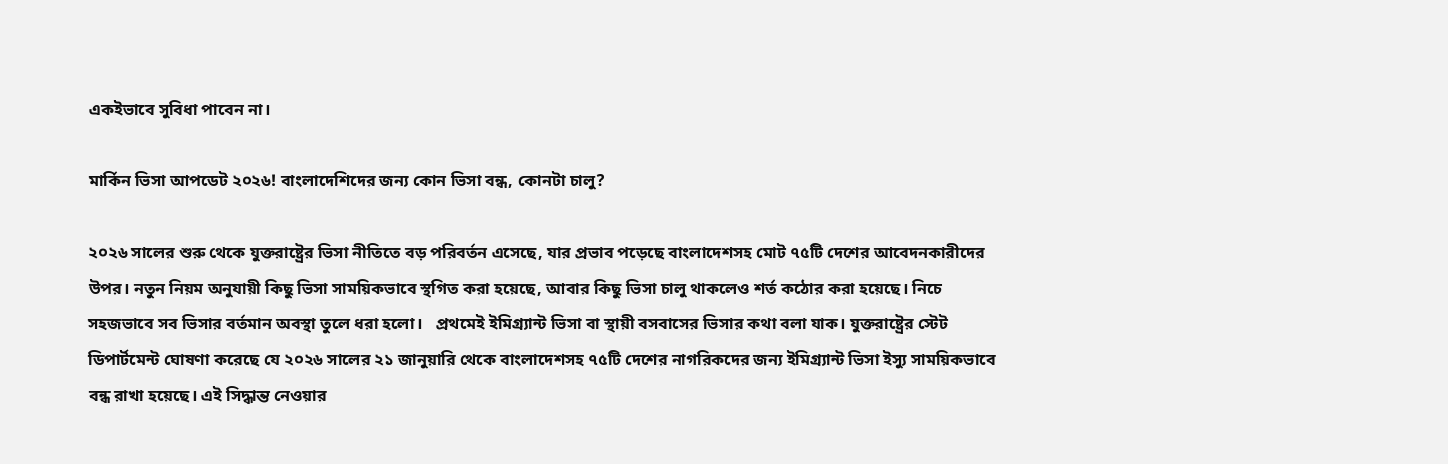একইভাবে সুবিধা পাবেন না।

মার্কিন ভিসা আপডেট ২০২৬! বাংলাদেশিদের জন্য কোন ভিসা বন্ধ, কোনটা চালু?

২০২৬ সালের শুরু থেকে যুক্তরাষ্ট্রের ভিসা নীতিতে বড় পরিবর্তন এসেছে, যার প্রভাব পড়েছে বাংলাদেশসহ মোট ৭৫টি দেশের আবেদনকারীদের উপর। নতুন নিয়ম অনুযায়ী কিছু ভিসা সাময়িকভাবে স্থগিত করা হয়েছে, আবার কিছু ভিসা চালু থাকলেও শর্ত কঠোর করা হয়েছে। নিচে সহজভাবে সব ভিসার বর্তমান অবস্থা তুলে ধরা হলো।   প্রথমেই ইমিগ্র্যান্ট ভিসা বা স্থায়ী বসবাসের ভিসার কথা বলা যাক। যুক্তরাষ্ট্রের স্টেট ডিপার্টমেন্ট ঘোষণা করেছে যে ২০২৬ সালের ২১ জানুয়ারি থেকে বাংলাদেশসহ ৭৫টি দেশের নাগরিকদের জন্য ইমিগ্র্যান্ট ভিসা ইস্যু সাময়িকভাবে বন্ধ রাখা হয়েছে। এই সিদ্ধান্ত নেওয়ার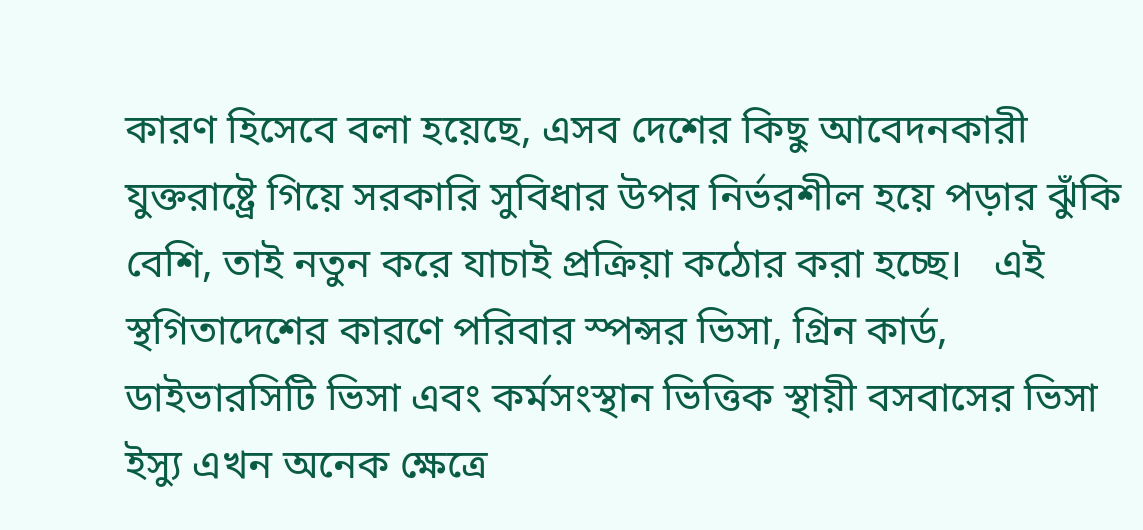কারণ হিসেবে বলা হয়েছে, এসব দেশের কিছু আবেদনকারী যুক্তরাষ্ট্রে গিয়ে সরকারি সুবিধার উপর নির্ভরশীল হয়ে পড়ার ঝুঁকি বেশি, তাই নতুন করে যাচাই প্রক্রিয়া কঠোর করা হচ্ছে।   এই স্থগিতাদেশের কারণে পরিবার স্পন্সর ভিসা, গ্রিন কার্ড, ডাইভারসিটি ভিসা এবং কর্মসংস্থান ভিত্তিক স্থায়ী বসবাসের ভিসা ইস্যু এখন অনেক ক্ষেত্রে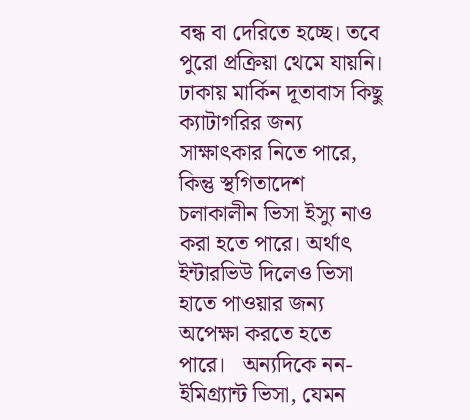বন্ধ বা দেরিতে হচ্ছে। তবে পুরো প্রক্রিয়া থেমে যায়নি। ঢাকায় মার্কিন দূতাবাস কিছু ক্যাটাগরির জন্য সাক্ষাৎকার নিতে পারে, কিন্তু স্থগিতাদেশ চলাকালীন ভিসা ইস্যু নাও করা হতে পারে। অর্থাৎ ইন্টারভিউ দিলেও ভিসা হাতে পাওয়ার জন্য অপেক্ষা করতে হতে পারে।   অন্যদিকে নন-ইমিগ্র্যান্ট ভিসা, যেমন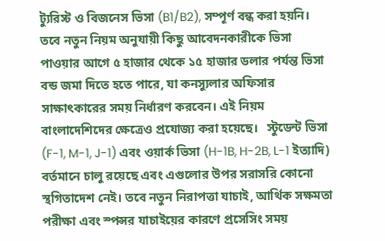ট্যুরিস্ট ও বিজনেস ভিসা (B1/B2), সম্পূর্ণ বন্ধ করা হয়নি। তবে নতুন নিয়ম অনুযায়ী কিছু আবেদনকারীকে ভিসা পাওয়ার আগে ৫ হাজার থেকে ১৫ হাজার ডলার পর্যন্ত ভিসা বন্ড জমা দিতে হতে পারে, যা কনস্যুলার অফিসার সাক্ষাৎকারের সময় নির্ধারণ করবেন। এই নিয়ম বাংলাদেশিদের ক্ষেত্রেও প্রযোজ্য করা হয়েছে।   স্টুডেন্ট ভিসা (F-1, M-1, J-1) এবং ওয়ার্ক ভিসা (H-1B, H-2B, L-1 ইত্যাদি) বর্তমানে চালু রয়েছে এবং এগুলোর উপর সরাসরি কোনো স্থগিতাদেশ নেই। তবে নতুন নিরাপত্তা যাচাই, আর্থিক সক্ষমতা পরীক্ষা এবং স্পন্সর যাচাইয়ের কারণে প্রসেসিং সময়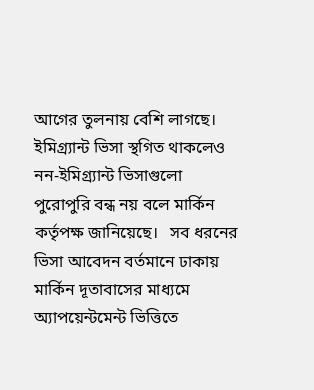আগের তুলনায় বেশি লাগছে। ইমিগ্র্যান্ট ভিসা স্থগিত থাকলেও নন-ইমিগ্র্যান্ট ভিসাগুলো পুরোপুরি বন্ধ নয় বলে মার্কিন কর্তৃপক্ষ জানিয়েছে।   সব ধরনের ভিসা আবেদন বর্তমানে ঢাকায় মার্কিন দূতাবাসের মাধ্যমে অ্যাপয়েন্টমেন্ট ভিত্তিতে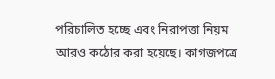পরিচালিত হচ্ছে এবং নিরাপত্তা নিয়ম আরও কঠোর করা হয়েছে। কাগজপত্রে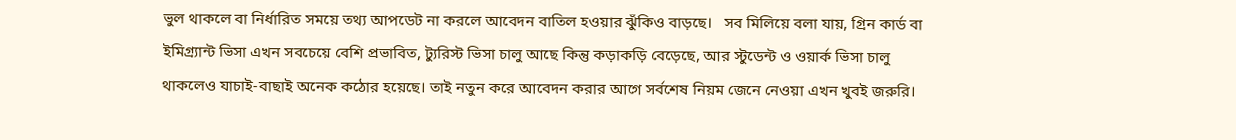ভুল থাকলে বা নির্ধারিত সময়ে তথ্য আপডেট না করলে আবেদন বাতিল হওয়ার ঝুঁকিও বাড়ছে।   সব মিলিয়ে বলা যায়, গ্রিন কার্ড বা ইমিগ্র্যান্ট ভিসা এখন সবচেয়ে বেশি প্রভাবিত, ট্যুরিস্ট ভিসা চালু আছে কিন্তু কড়াকড়ি বেড়েছে, আর স্টুডেন্ট ও ওয়ার্ক ভিসা চালু থাকলেও যাচাই-বাছাই অনেক কঠোর হয়েছে। তাই নতুন করে আবেদন করার আগে সর্বশেষ নিয়ম জেনে নেওয়া এখন খুবই জরুরি।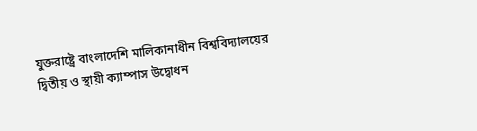যুক্তরাষ্ট্রে বাংলাদেশি মালিকানাধীন বিশ্ববিদ্যালয়ের দ্বিতীয় ও স্থায়ী ক্যাম্পাস উদ্বোধন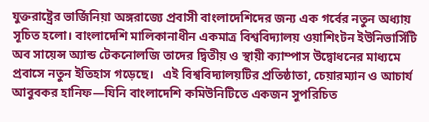যুক্তরাষ্ট্রের ভার্জিনিয়া অঙ্গরাজ্যে প্রবাসী বাংলাদেশিদের জন্য এক গর্বের নতুন অধ্যায় সূচিত হলো। বাংলাদেশি মালিকানাধীন একমাত্র বিশ্ববিদ্যালয় ওয়াশিংটন ইউনিভার্সিটি অব সায়েন্স অ্যান্ড টেকনোলজি তাদের দ্বিতীয় ও স্থায়ী ক্যাম্পাস উদ্বোধনের মাধ্যমে প্রবাসে নতুন ইতিহাস গড়েছে।   এই বিশ্ববিদ্যালয়টির প্রতিষ্ঠাতা, চেয়ারম্যান ও আচার্য আবুবকর হানিফ—যিনি বাংলাদেশি কমিউনিটিতে একজন সুপরিচিত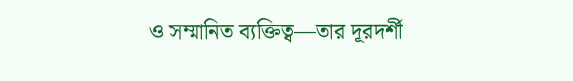ও সম্মানিত ব্যক্তিত্ব—তার দূরদর্শী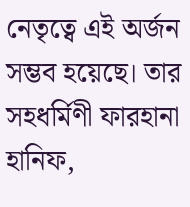নেতৃত্বে এই অর্জন সম্ভব হয়েছে। তার সহধর্মিণী ফারহানা হানিফ,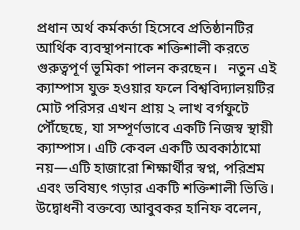প্রধান অর্থ কর্মকর্তা হিসেবে প্রতিষ্ঠানটির আর্থিক ব্যবস্থাপনাকে শক্তিশালী করতে গুরুত্বপূর্ণ ভূমিকা পালন করছেন।   নতুন এই ক্যাম্পাস যুক্ত হওয়ার ফলে বিশ্ববিদ্যালয়টির মোট পরিসর এখন প্রায় ২ লাখ বর্গফুটে পৌঁছেছে, যা সম্পূর্ণভাবে একটি নিজস্ব স্থায়ী ক্যাম্পাস। এটি কেবল একটি অবকাঠামো নয়—এটি হাজারো শিক্ষার্থীর স্বপ্ন, পরিশ্রম এবং ভবিষ্যৎ গড়ার একটি শক্তিশালী ভিত্তি।   উদ্বোধনী বক্তব্যে আবুবকর হানিফ বলেন,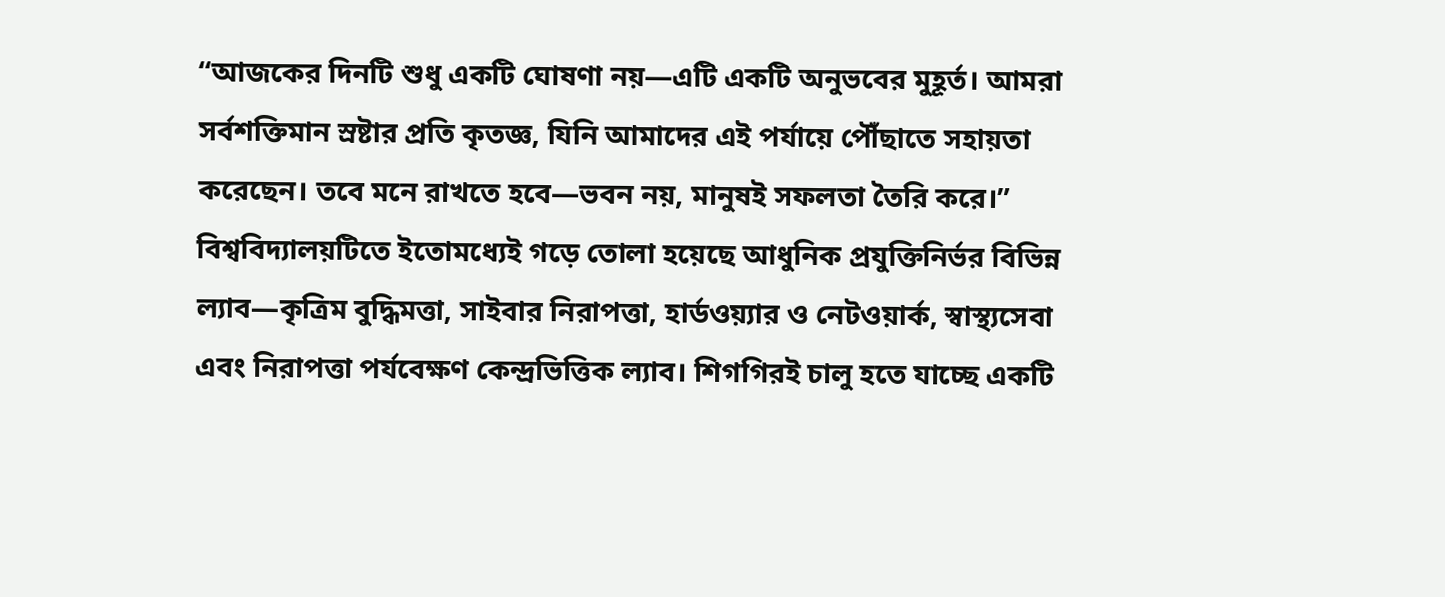“আজকের দিনটি শুধু একটি ঘোষণা নয়—এটি একটি অনুভবের মুহূর্ত। আমরা সর্বশক্তিমান স্রষ্টার প্রতি কৃতজ্ঞ, যিনি আমাদের এই পর্যায়ে পৌঁছাতে সহায়তা করেছেন। তবে মনে রাখতে হবে—ভবন নয়, মানুষই সফলতা তৈরি করে।”   বিশ্ববিদ্যালয়টিতে ইতোমধ্যেই গড়ে তোলা হয়েছে আধুনিক প্রযুক্তিনির্ভর বিভিন্ন ল্যাব—কৃত্রিম বুদ্ধিমত্তা, সাইবার নিরাপত্তা, হার্ডওয়্যার ও নেটওয়ার্ক, স্বাস্থ্যসেবা এবং নিরাপত্তা পর্যবেক্ষণ কেন্দ্রভিত্তিক ল্যাব। শিগগিরই চালু হতে যাচ্ছে একটি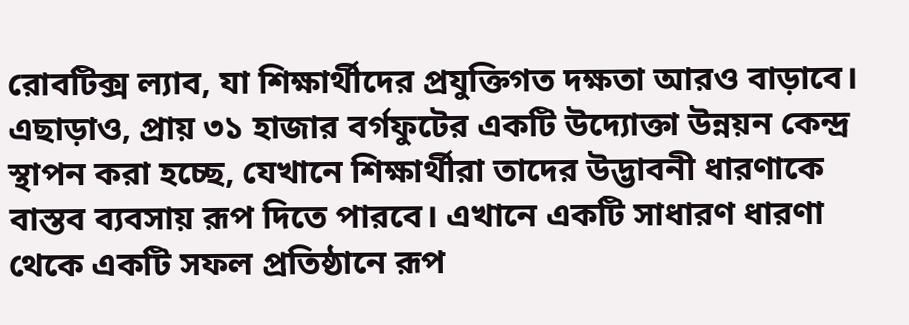রোবটিক্স ল্যাব, যা শিক্ষার্থীদের প্রযুক্তিগত দক্ষতা আরও বাড়াবে।   এছাড়াও, প্রায় ৩১ হাজার বর্গফুটের একটি উদ্যোক্তা উন্নয়ন কেন্দ্র স্থাপন করা হচ্ছে, যেখানে শিক্ষার্থীরা তাদের উদ্ভাবনী ধারণাকে বাস্তব ব্যবসায় রূপ দিতে পারবে। এখানে একটি সাধারণ ধারণা থেকে একটি সফল প্রতিষ্ঠানে রূপ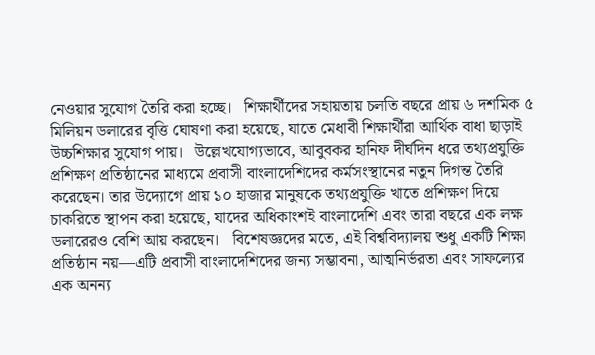নেওয়ার সুযোগ তৈরি করা হচ্ছে।   শিক্ষার্থীদের সহায়তায় চলতি বছরে প্রায় ৬ দশমিক ৫ মিলিয়ন ডলারের বৃত্তি ঘোষণা করা হয়েছে, যাতে মেধাবী শিক্ষার্থীরা আর্থিক বাধা ছাড়াই উচ্চশিক্ষার সুযোগ পায়।   উল্লেখযোগ্যভাবে, আবুবকর হানিফ দীর্ঘদিন ধরে তথ্যপ্রযুক্তি প্রশিক্ষণ প্রতিষ্ঠানের মাধ্যমে প্রবাসী বাংলাদেশিদের কর্মসংস্থানের নতুন দিগন্ত তৈরি করেছেন। তার উদ্যোগে প্রায় ১০ হাজার মানুষকে তথ্যপ্রযুক্তি খাতে প্রশিক্ষণ দিয়ে চাকরিতে স্থাপন করা হয়েছে, যাদের অধিকাংশই বাংলাদেশি এবং তারা বছরে এক লক্ষ ডলারেরও বেশি আয় করছেন।   বিশেষজ্ঞদের মতে, এই বিশ্ববিদ্যালয় শুধু একটি শিক্ষা প্রতিষ্ঠান নয়—এটি প্রবাসী বাংলাদেশিদের জন্য সম্ভাবনা, আত্মনির্ভরতা এবং সাফল্যের এক অনন্য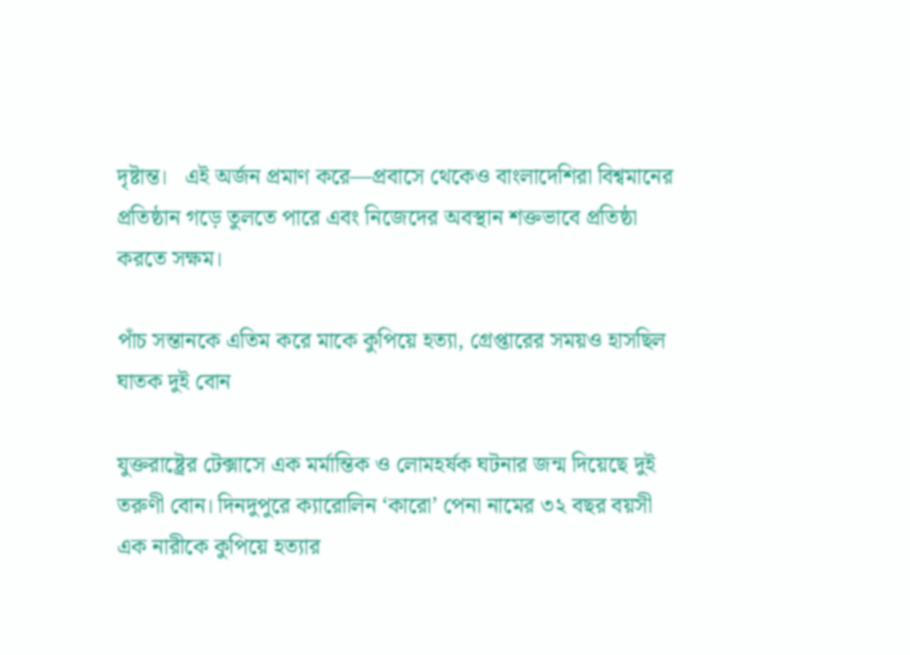দৃষ্টান্ত।   এই অর্জন প্রমাণ করে—প্রবাসে থেকেও বাংলাদেশিরা বিশ্বমানের প্রতিষ্ঠান গড়ে তুলতে পারে এবং নিজেদের অবস্থান শক্তভাবে প্রতিষ্ঠা করতে সক্ষম।

পাঁচ সন্তানকে এতিম করে মাকে কুপিয়ে হত্যা, গ্রেপ্তারের সময়ও হাসছিল ঘাতক দুই বোন

যুক্তরাষ্ট্রের টেক্সাসে এক মর্মান্তিক ও লোমহর্ষক ঘটনার জন্ম দিয়েছে দুই তরুণী বোন। দিনদুপুরে ক্যারোলিন ‘কারো’ পেনা নামের ৩২ বছর বয়সী এক নারীকে কুপিয়ে হত্যার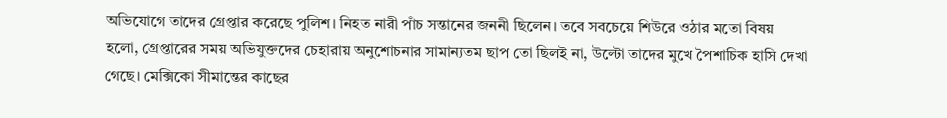অভিযোগে তাদের গ্রেপ্তার করেছে পুলিশ। নিহত নারী পাঁচ সন্তানের জননী ছিলেন। তবে সবচেয়ে শিউরে ওঠার মতো বিষয় হলো, গ্রেপ্তারের সময় অভিযুক্তদের চেহারায় অনুশোচনার সামান্যতম ছাপ তো ছিলই না, উল্টো তাদের মুখে পৈশাচিক হাসি দেখা গেছে। মেক্সিকো সীমান্তের কাছের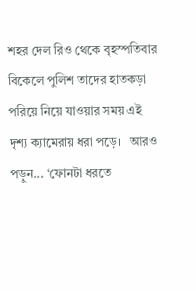শহর দেল রিও থেকে বৃহস্পতিবার বিকেলে পুলিশ তাদের হাতকড়া পরিয়ে নিয়ে যাওয়ার সময় এই দৃশ্য ক্যামেরায় ধরা পড়ে।   আরও পড়ুন... ‘ফোনটা ধরতে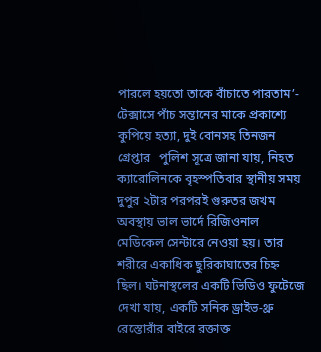পারলে হয়তো তাকে বাঁচাতে পারতাম’- টেক্সাসে পাঁচ সন্তানের মাকে প্রকাশ্যে কুপিয়ে হত্যা, দুই বোনসহ তিনজন গ্রেপ্তার   পুলিশ সূত্রে জানা যায়, নিহত ক্যারোলিনকে বৃহস্পতিবার স্থানীয় সময় দুপুর ২টার পরপরই গুরুতর জখম অবস্থায় ভাল ভার্দে রিজিওনাল মেডিকেল সেন্টারে নেওয়া হয়। তার শরীরে একাধিক ছুরিকাঘাতের চিহ্ন ছিল। ঘটনাস্থলের একটি ভিডিও ফুটেজে দেখা যায়, একটি সনিক ড্রাইভ-থ্রু রেস্তোরাঁর বাইরে রক্তাক্ত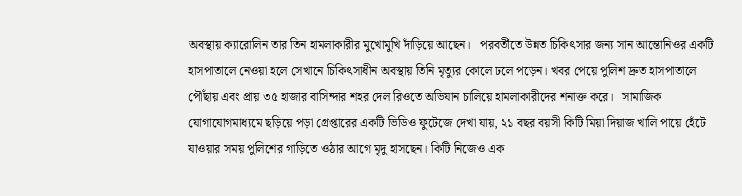অবস্থায় ক্যারোলিন তার তিন হামলাকারীর মুখোমুখি দাঁড়িয়ে আছেন।   পরবর্তীতে উন্নত চিকিৎসার জন্য সান আন্তোনিওর একটি হাসপাতালে নেওয়া হলে সেখানে চিকিৎসাধীন অবস্থায় তিনি মৃত্যুর কোলে ঢলে পড়েন। খবর পেয়ে পুলিশ দ্রুত হাসপাতালে পৌঁছায় এবং প্রায় ৩৫ হাজার বাসিন্দার শহর দেল রিওতে অভিযান চালিয়ে হামলাকারীদের শনাক্ত করে।   সামাজিক যোগাযোগমাধ্যমে ছড়িয়ে পড়া গ্রেপ্তারের একটি ভিডিও ফুটেজে দেখা যায়, ২১ বছর বয়সী কিটি মিয়া দিয়াজ খালি পায়ে হেঁটে যাওয়ার সময় পুলিশের গাড়িতে ওঠার আগে মৃদু হাসছেন। কিটি নিজেও এক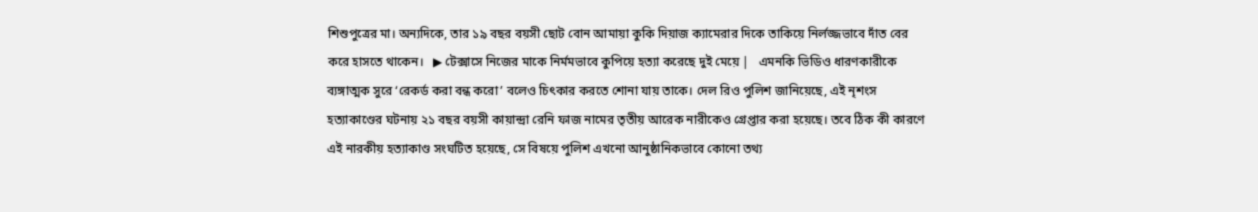শিশুপুত্রের মা। অন্যদিকে, তার ১৯ বছর বয়সী ছোট বোন আমায়া কুকি দিয়াজ ক্যামেরার দিকে তাকিয়ে নির্লজ্জভাবে দাঁত বের করে হাসতে থাকেন।   ▶ টেক্সাসে নিজের মাকে নির্মমভাবে কুপিয়ে হত্যা করেছে দুই মেয়ে |   এমনকি ভিডিও ধারণকারীকে ব্যঙ্গাত্মক সুরে ‘রেকর্ড করা বন্ধ করো’ বলেও চিৎকার করতে শোনা যায় তাকে। দেল রিও পুলিশ জানিয়েছে, এই নৃশংস হত্যাকাণ্ডের ঘটনায় ২১ বছর বয়সী কায়ান্দ্রা রেনি ফাজ নামের তৃতীয় আরেক নারীকেও গ্রেপ্তার করা হয়েছে। তবে ঠিক কী কারণে এই নারকীয় হত্যাকাণ্ড সংঘটিত হয়েছে, সে বিষয়ে পুলিশ এখনো আনুষ্ঠানিকভাবে কোনো তথ্য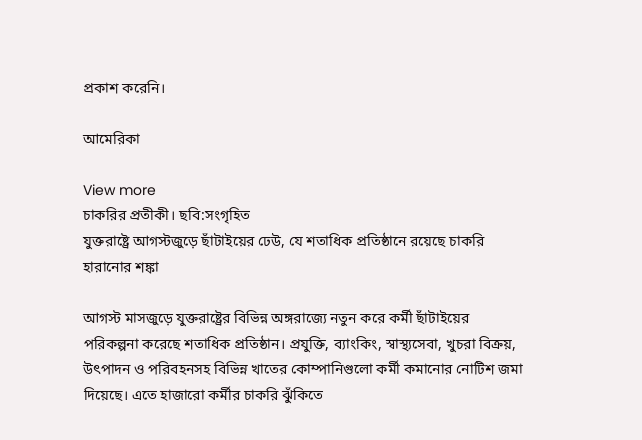প্রকাশ করেনি।

আমেরিকা

View more
চাকরির প্রতীকী। ছবি:সংগৃহিত
যুক্তরাষ্ট্রে আগস্টজুড়ে ছাঁটাইয়ের ঢেউ, যে শতাধিক প্রতিষ্ঠানে রয়েছে চাকরি হারানোর শঙ্কা

আগস্ট মাসজুড়ে যুক্তরাষ্ট্রের বিভিন্ন অঙ্গরাজ্যে নতুন করে কর্মী ছাঁটাইয়ের পরিকল্পনা করেছে শতাধিক প্রতিষ্ঠান। প্রযুক্তি, ব্যাংকিং, স্বাস্থ্যসেবা, খুচরা বিক্রয়, উৎপাদন ও পরিবহনসহ বিভিন্ন খাতের কোম্পানিগুলো কর্মী কমানোর নোটিশ জমা দিয়েছে। এতে হাজারো কর্মীর চাকরি ঝুঁকিতে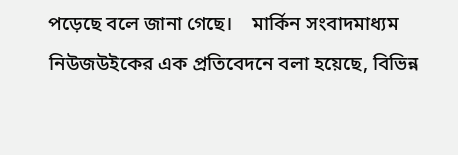পড়েছে বলে জানা গেছে।    মার্কিন সংবাদমাধ্যম নিউজউইকের এক প্রতিবেদনে বলা হয়েছে, বিভিন্ন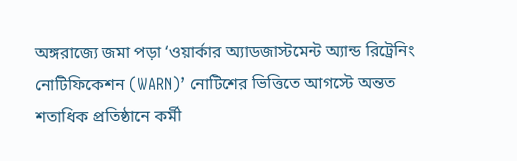অঙ্গরাজ্যে জমা পড়া ‘ওয়ার্কার অ্যাডজাস্টমেন্ট অ্যান্ড রিট্রেনিং নোটিফিকেশন (WARN)’ নোটিশের ভিত্তিতে আগস্টে অন্তত শতাধিক প্রতিষ্ঠানে কর্মী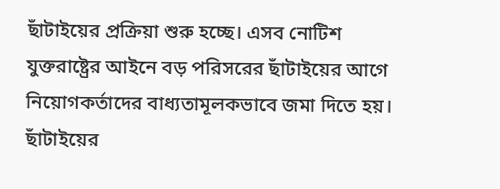ছাঁটাইয়ের প্রক্রিয়া শুরু হচ্ছে। এসব নোটিশ যুক্তরাষ্ট্রের আইনে বড় পরিসরের ছাঁটাইয়ের আগে নিয়োগকর্তাদের বাধ্যতামূলকভাবে জমা দিতে হয়।   ছাঁটাইয়ের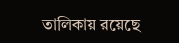তালিকায় রয়েছে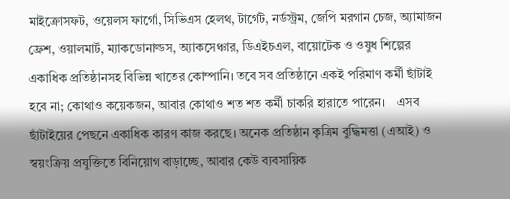মাইক্রোসফট, ওয়েলস ফার্গো, সিভিএস হেলথ, টার্গেট, নর্ডস্ট্রম, জেপি মরগান চেজ, অ্যামাজন ফ্রেশ, ওয়ালমার্ট, ম্যাকডোনাল্ডস, অ্যাকসেঞ্চার, ডিএইচএল, বায়োটেক ও ওষুধ শিল্পের একাধিক প্রতিষ্ঠানসহ বিভিন্ন খাতের কোম্পানি। তবে সব প্রতিষ্ঠানে একই পরিমাণ কর্মী ছাঁটাই হবে না; কোথাও কয়েকজন, আবার কোথাও শত শত কর্মী চাকরি হারাতে পারেন।    এসব ছাঁটাইয়ের পেছনে একাধিক কারণ কাজ করছে। অনেক প্রতিষ্ঠান কৃত্রিম বুদ্ধিমত্তা (এআই) ও স্বয়ংক্রিয় প্রযুক্তিতে বিনিয়োগ বাড়াচ্ছে, আবার কেউ ব্যবসায়িক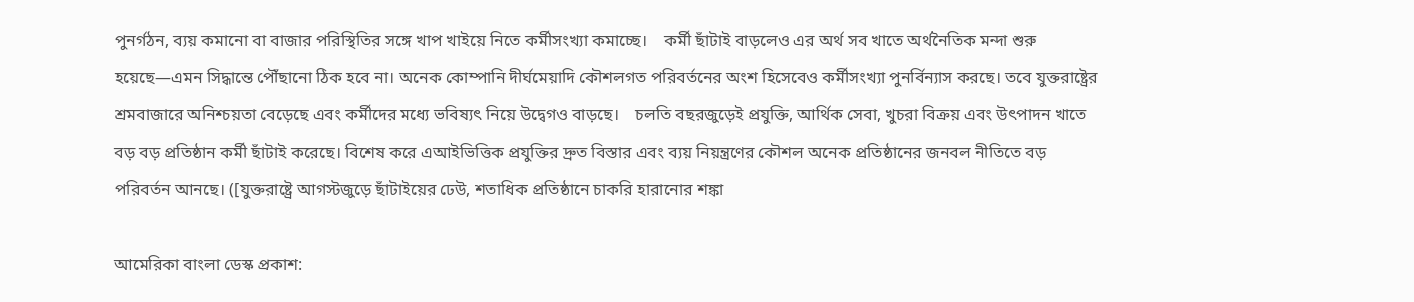পুনর্গঠন, ব্যয় কমানো বা বাজার পরিস্থিতির সঙ্গে খাপ খাইয়ে নিতে কর্মীসংখ্যা কমাচ্ছে।    কর্মী ছাঁটাই বাড়লেও এর অর্থ সব খাতে অর্থনৈতিক মন্দা শুরু হয়েছে—এমন সিদ্ধান্তে পৌঁছানো ঠিক হবে না। অনেক কোম্পানি দীর্ঘমেয়াদি কৌশলগত পরিবর্তনের অংশ হিসেবেও কর্মীসংখ্যা পুনর্বিন্যাস করছে। তবে যুক্তরাষ্ট্রের শ্রমবাজারে অনিশ্চয়তা বেড়েছে এবং কর্মীদের মধ্যে ভবিষ্যৎ নিয়ে উদ্বেগও বাড়ছে।    চলতি বছরজুড়েই প্রযুক্তি, আর্থিক সেবা, খুচরা বিক্রয় এবং উৎপাদন খাতে বড় বড় প্রতিষ্ঠান কর্মী ছাঁটাই করেছে। বিশেষ করে এআইভিত্তিক প্রযুক্তির দ্রুত বিস্তার এবং ব্যয় নিয়ন্ত্রণের কৌশল অনেক প্রতিষ্ঠানের জনবল নীতিতে বড় পরিবর্তন আনছে। ([যুক্তরাষ্ট্রে আগস্টজুড়ে ছাঁটাইয়ের ঢেউ, শতাধিক প্রতিষ্ঠানে চাকরি হারানোর শঙ্কা

আমেরিকা বাংলা ডেস্ক প্রকাশ: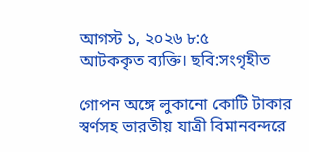আগস্ট ১, ২০২৬ ৮:৫
আটককৃত ব্যক্তি। ছবি:সংগৃহীত

গোপন অঙ্গে লুকানো কোটি টাকার স্বর্ণসহ ভারতীয় যাত্রী বিমানবন্দরে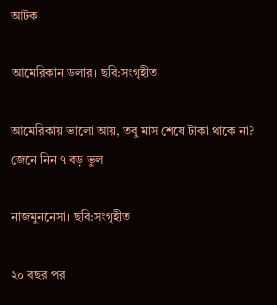আটক

আমেরিকান ডলার। ছবি:সংগৃহীত

আমেরিকায় ভালো আয়, তবু মাস শেষে টাকা থাকে না? জেনে নিন ৭ বড় ভুল

নাজমুননেসা। ছবি:সংগৃহীত

২০ বছর পর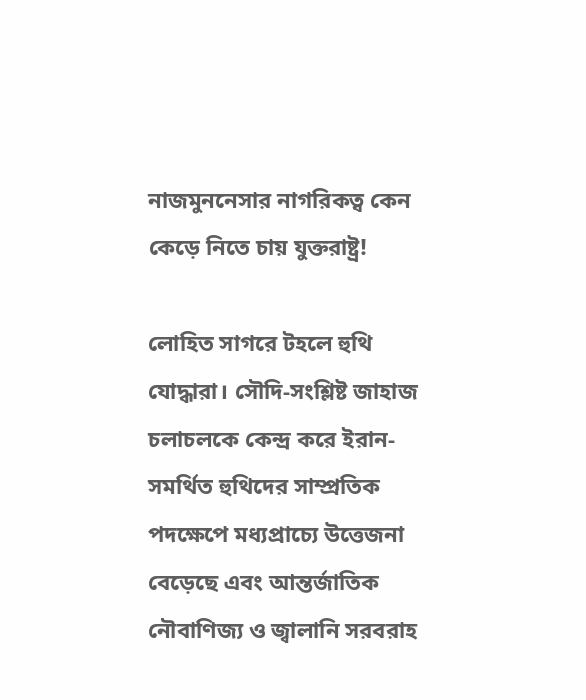নাজমুননেসার নাগরিকত্ব কেন কেড়ে নিতে চায় যুক্তরাষ্ট্র!

লোহিত সাগরে টহলে হুথি যোদ্ধারা। সৌদি-সংশ্লিষ্ট জাহাজ চলাচলকে কেন্দ্র করে ইরান-সমর্থিত হুথিদের সাম্প্রতিক পদক্ষেপে মধ্যপ্রাচ্যে উত্তেজনা বেড়েছে এবং আন্তর্জাতিক নৌবাণিজ্য ও জ্বালানি সরবরাহ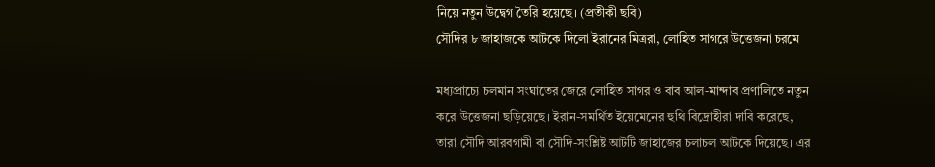নিয়ে নতুন উদ্বেগ তৈরি হয়েছে। (প্রতীকী ছবি)
সৌদির ৮ জাহাজকে আটকে দিলো ইরানের মিত্ররা, লোহিত সাগরে উত্তেজনা চরমে

মধ্যপ্রাচ্যে চলমান সংঘাতের জেরে লোহিত সাগর ও বাব আল-মান্দাব প্রণালিতে নতুন করে উত্তেজনা ছড়িয়েছে। ইরান-সমর্থিত ইয়েমেনের হুথি বিদ্রোহীরা দাবি করেছে, তারা সৌদি আরবগামী বা সৌদি-সংশ্লিষ্ট আটটি জাহাজের চলাচল আটকে দিয়েছে। এর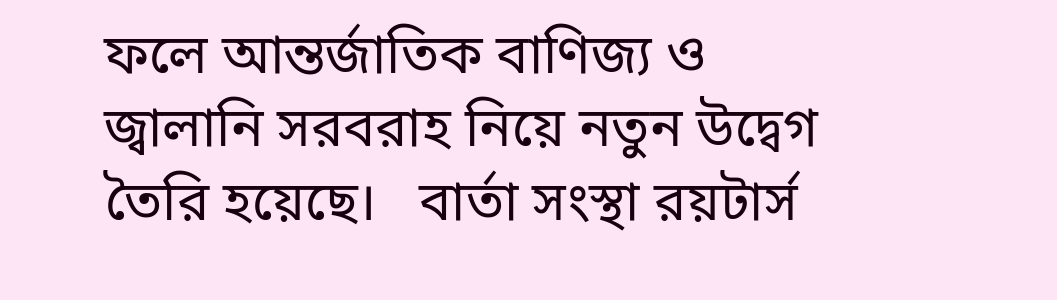ফলে আন্তর্জাতিক বাণিজ্য ও জ্বালানি সরবরাহ নিয়ে নতুন উদ্বেগ তৈরি হয়েছে।   বার্তা সংস্থা রয়টার্স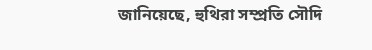জানিয়েছে, হুথিরা সম্প্রতি সৌদি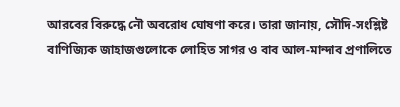আরবের বিরুদ্ধে নৌ অবরোধ ঘোষণা করে। তারা জানায়, সৌদি-সংশ্লিষ্ট বাণিজ্যিক জাহাজগুলোকে লোহিত সাগর ও বাব আল-মান্দাব প্রণালিতে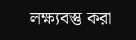লক্ষ্যবস্তু করা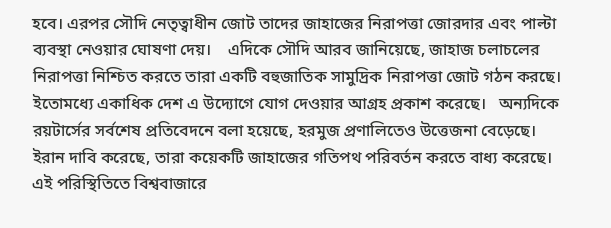হবে। এরপর সৌদি নেতৃত্বাধীন জোট তাদের জাহাজের নিরাপত্তা জোরদার এবং পাল্টা ব্যবস্থা নেওয়ার ঘোষণা দেয়।    এদিকে সৌদি আরব জানিয়েছে, জাহাজ চলাচলের নিরাপত্তা নিশ্চিত করতে তারা একটি বহুজাতিক সামুদ্রিক নিরাপত্তা জোট গঠন করছে। ইতোমধ্যে একাধিক দেশ এ উদ্যোগে যোগ দেওয়ার আগ্রহ প্রকাশ করেছে।   অন্যদিকে রয়টার্সের সর্বশেষ প্রতিবেদনে বলা হয়েছে, হরমুজ প্রণালিতেও উত্তেজনা বেড়েছে। ইরান দাবি করেছে, তারা কয়েকটি জাহাজের গতিপথ পরিবর্তন করতে বাধ্য করেছে। এই পরিস্থিতিতে বিশ্ববাজারে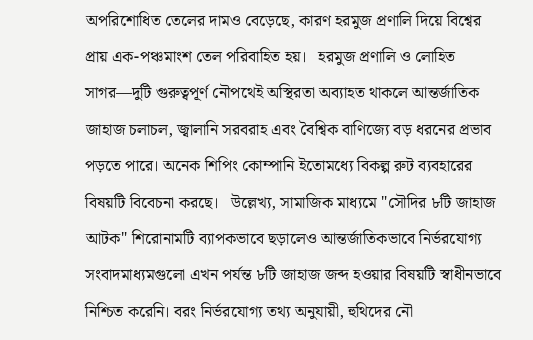অপরিশোধিত তেলের দামও বেড়েছে, কারণ হরমুজ প্রণালি দিয়ে বিশ্বের প্রায় এক-পঞ্চমাংশ তেল পরিবাহিত হয়।   হরমুজ প্রণালি ও লোহিত সাগর—দুটি গুরুত্বপূর্ণ নৌপথেই অস্থিরতা অব্যাহত থাকলে আন্তর্জাতিক জাহাজ চলাচল, জ্বালানি সরবরাহ এবং বৈশ্বিক বাণিজ্যে বড় ধরনের প্রভাব পড়তে পারে। অনেক শিপিং কোম্পানি ইতোমধ্যে বিকল্প রুট ব্যবহারের বিষয়টি বিবেচনা করছে।   উল্লেখ্য, সামাজিক মাধ্যমে "সৌদির ৮টি জাহাজ আটক" শিরোনামটি ব্যাপকভাবে ছড়ালেও আন্তর্জাতিকভাবে নির্ভরযোগ্য সংবাদমাধ্যমগুলো এখন পর্যন্ত ৮টি জাহাজ জব্দ হওয়ার বিষয়টি স্বাধীনভাবে নিশ্চিত করেনি। বরং নির্ভরযোগ্য তথ্য অনুযায়ী, হুথিদের নৌ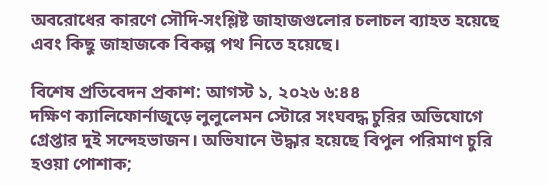অবরোধের কারণে সৌদি-সংশ্লিষ্ট জাহাজগুলোর চলাচল ব্যাহত হয়েছে এবং কিছু জাহাজকে বিকল্প পথ নিতে হয়েছে।

বিশেষ প্রতিবেদন প্রকাশ: আগস্ট ১, ২০২৬ ৬:৪৪
দক্ষিণ ক্যালিফোর্নাজুড়ে লুলুলেমন স্টোরে সংঘবদ্ধ চুরির অভিযোগে গ্রেপ্তার দুই সন্দেহভাজন। অভিযানে উদ্ধার হয়েছে বিপুল পরিমাণ চুরি হওয়া পোশাক;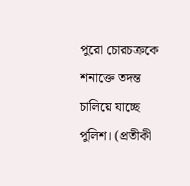পুরো চোরচক্রকে শনাক্তে তদন্ত চালিয়ে যাচ্ছে পুলিশ। (প্রতীকী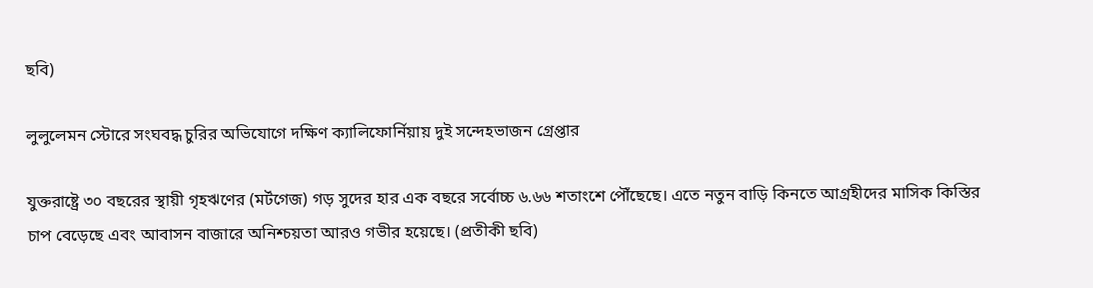ছবি)

লুলুলেমন স্টোরে সংঘবদ্ধ চুরির অভিযোগে দক্ষিণ ক্যালিফোর্নিয়ায় দুই সন্দেহভাজন গ্রেপ্তার

যুক্তরাষ্ট্রে ৩০ বছরের স্থায়ী গৃহঋণের (মর্টগেজ) গড় সুদের হার এক বছরে সর্বোচ্চ ৬.৬৬ শতাংশে পৌঁছেছে। এতে নতুন বাড়ি কিনতে আগ্রহীদের মাসিক কিস্তির চাপ বেড়েছে এবং আবাসন বাজারে অনিশ্চয়তা আরও গভীর হয়েছে। (প্রতীকী ছবি)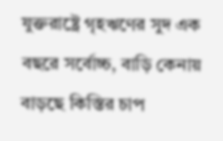যুক্তরাষ্ট্রে গৃহঋণের সুদ এক বছরে সর্বোচ্চ, বাড়ি কেনায় বাড়ছে কিস্তির চাপ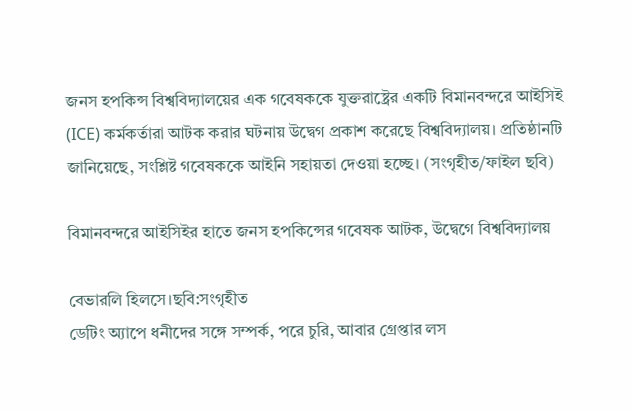জনস হপকিন্স বিশ্ববিদ্যালয়ের এক গবেষককে যুক্তরাষ্ট্রের একটি বিমানবন্দরে আইসিই (ICE) কর্মকর্তারা আটক করার ঘটনায় উদ্বেগ প্রকাশ করেছে বিশ্ববিদ্যালয়। প্রতিষ্ঠানটি জানিয়েছে, সংশ্লিষ্ট গবেষককে আইনি সহায়তা দেওয়া হচ্ছে। (সংগৃহীত/ফাইল ছবি)

বিমানবন্দরে আইসিইর হাতে জনস হপকিন্সের গবেষক আটক, উদ্বেগে বিশ্ববিদ্যালয়

বেভারলি হিলসে।ছবি:সংগৃহীত
ডেটিং অ্যাপে ধনীদের সঙ্গে সম্পর্ক, পরে চুরি, আবার গ্রেপ্তার লস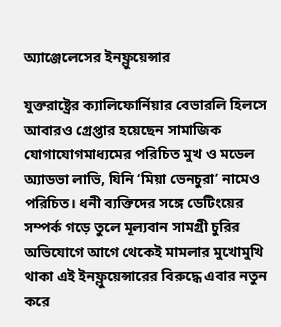অ্যাঞ্জেলেসের ইনফ্লুয়েন্সার

যুক্তরাষ্ট্রের ক্যালিফোর্নিয়ার বেভারলি হিলসে আবারও গ্রেপ্তার হয়েছেন সামাজিক যোগাযোগমাধ্যমের পরিচিত মুখ ও মডেল অ্যাডভা লাভি, যিনি ‘মিয়া ভেনচুরা’ নামেও পরিচিত। ধনী ব্যক্তিদের সঙ্গে ডেটিংয়ের সম্পর্ক গড়ে তুলে মূল্যবান সামগ্রী চুরির অভিযোগে আগে থেকেই মামলার মুখোমুখি থাকা এই ইনফ্লুয়েন্সারের বিরুদ্ধে এবার নতুন করে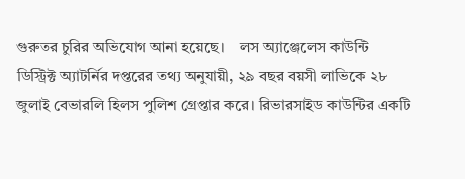গুরুতর চুরির অভিযোগ আনা হয়েছে।    লস অ্যাঞ্জেলেস কাউন্টি ডিস্ট্রিক্ট অ্যাটর্নির দপ্তরের তথ্য অনুযায়ী, ২৯ বছর বয়সী লাভিকে ২৮ জুলাই বেভারলি হিলস পুলিশ গ্রেপ্তার করে। রিভারসাইড কাউন্টির একটি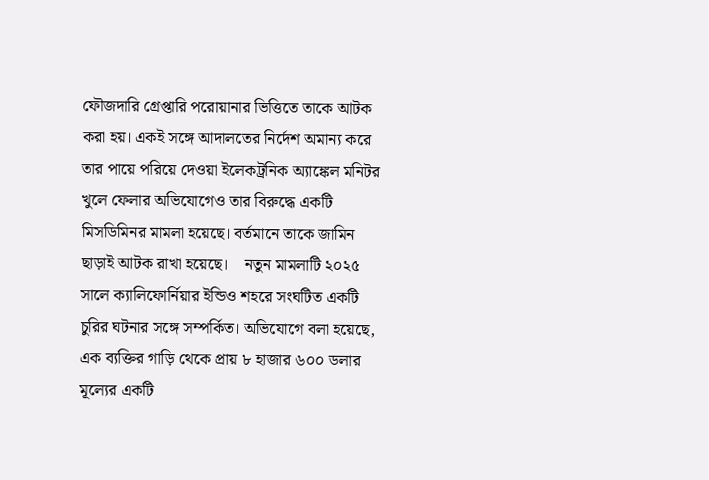ফৌজদারি গ্রেপ্তারি পরোয়ানার ভিত্তিতে তাকে আটক করা হয়। একই সঙ্গে আদালতের নির্দেশ অমান্য করে তার পায়ে পরিয়ে দেওয়া ইলেকট্রনিক অ্যাঙ্কেল মনিটর খুলে ফেলার অভিযোগেও তার বিরুদ্ধে একটি মিসডিমিনর মামলা হয়েছে। বর্তমানে তাকে জামিন ছাড়াই আটক রাখা হয়েছে।    নতুন মামলাটি ২০২৫ সালে ক্যালিফোর্নিয়ার ইন্ডিও শহরে সংঘটিত একটি চুরির ঘটনার সঙ্গে সম্পর্কিত। অভিযোগে বলা হয়েছে, এক ব্যক্তির গাড়ি থেকে প্রায় ৮ হাজার ৬০০ ডলার মূল্যের একটি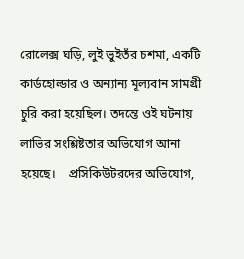রোলেক্স ঘড়ি, লুই ভুইতঁর চশমা, একটি কার্ডহোল্ডার ও অন্যান্য মূল্যবান সামগ্রী চুরি করা হয়েছিল। তদন্তে ওই ঘটনায় লাভির সংশ্লিষ্টতার অভিযোগ আনা হয়েছে।    প্রসিকিউটরদের অভিযোগ,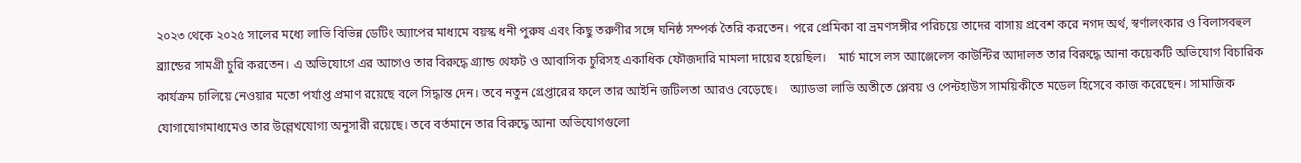২০২৩ থেকে ২০২৫ সালের মধ্যে লাভি বিভিন্ন ডেটিং অ্যাপের মাধ্যমে বয়স্ক ধনী পুরুষ এবং কিছু তরুণীর সঙ্গে ঘনিষ্ঠ সম্পর্ক তৈরি করতেন। পরে প্রেমিকা বা ভ্রমণসঙ্গীর পরিচয়ে তাদের বাসায় প্রবেশ করে নগদ অর্থ, স্বর্ণালংকার ও বিলাসবহুল ব্র্যান্ডের সামগ্রী চুরি করতেন। এ অভিযোগে এর আগেও তার বিরুদ্ধে গ্র্যান্ড থেফট ও আবাসিক চুরিসহ একাধিক ফৌজদারি মামলা দায়ের হয়েছিল।    মার্চ মাসে লস অ্যাঞ্জেলেস কাউন্টির আদালত তার বিরুদ্ধে আনা কয়েকটি অভিযোগ বিচারিক কার্যক্রম চালিয়ে নেওয়ার মতো পর্যাপ্ত প্রমাণ রয়েছে বলে সিদ্ধান্ত দেন। তবে নতুন গ্রেপ্তারের ফলে তার আইনি জটিলতা আরও বেড়েছে।    অ্যাডভা লাভি অতীতে প্লেবয় ও পেন্টহাউস সাময়িকীতে মডেল হিসেবে কাজ করেছেন। সামাজিক যোগাযোগমাধ্যমেও তার উল্লেখযোগ্য অনুসারী রয়েছে। তবে বর্তমানে তার বিরুদ্ধে আনা অভিযোগগুলো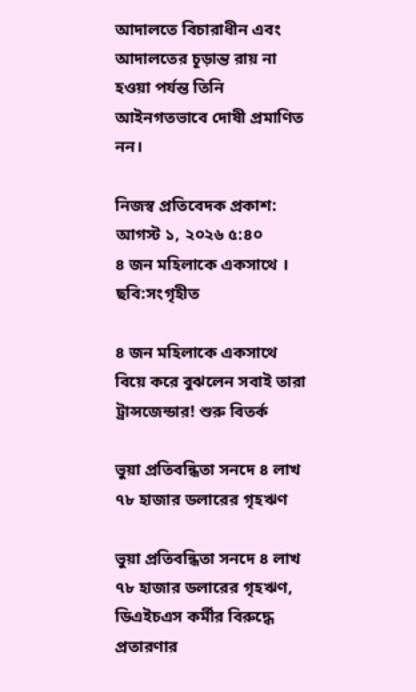আদালতে বিচারাধীন এবং আদালতের চূড়ান্ত রায় না হওয়া পর্যন্ত তিনি আইনগতভাবে দোষী প্রমাণিত নন।

নিজস্ব প্রতিবেদক প্রকাশ: আগস্ট ১, ২০২৬ ৫:৪০
৪ জন মহিলাকে একসাথে । ছবি:সংগৃহীত

৪ জন মহিলাকে একসাথে বিয়ে করে বুঝলেন সবাই তারা ট্রান্সজেন্ডার! শুরু বিতর্ক

ভুয়া প্রতিবন্ধিতা সনদে ৪ লাখ ৭৮ হাজার ডলারের গৃহঋণ

ভুয়া প্রতিবন্ধিতা সনদে ৪ লাখ ৭৮ হাজার ডলারের গৃহঋণ, ডিএইচএস কর্মীর বিরুদ্ধে প্রতারণার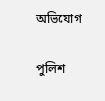অভিযোগ

পুলিশ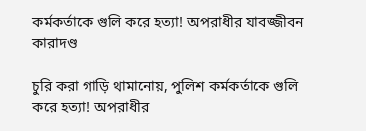কর্মকর্তাকে গুলি করে হত্যা! অপরাধীর যাবজ্জীবন কারাদণ্ড

চুরি করা গাড়ি থামানোয়, পুলিশ কর্মকর্তাকে গুলি করে হত্যা! অপরাধীর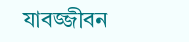যাবজ্জীবন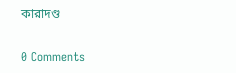কারাদণ্ড

0 Comments